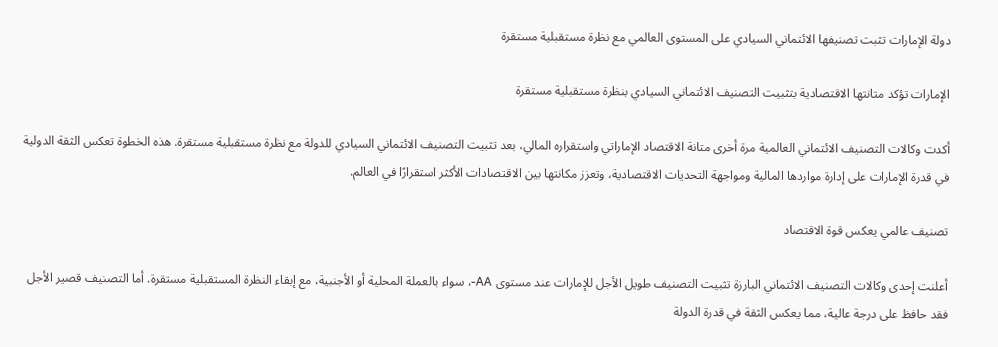دولة الإمارات تثبت تصنيفها الائتماني السيادي على المستوى العالمي مع نظرة مستقبلية مستقرة

الإمارات تؤكد متانتها الاقتصادية بتثبيت التصنيف الائتماني السيادي بنظرة مستقبلية مستقرة

أكدت وكالات التصنيف الائتماني العالمية مرة أخرى متانة الاقتصاد الإماراتي واستقراره المالي، بعد تثبيت التصنيف الائتماني السيادي للدولة مع نظرة مستقبلية مستقرة. هذه الخطوة تعكس الثقة الدولية في قدرة الإمارات على إدارة مواردها المالية ومواجهة التحديات الاقتصادية، وتعزز مكانتها بين الاقتصادات الأكثر استقرارًا في العالم.

تصنيف عالمي يعكس قوة الاقتصاد

أعلنت إحدى وكالات التصنيف الائتماني البارزة تثبيت التصنيف طويل الأجل للإمارات عند مستوى AA-، سواء بالعملة المحلية أو الأجنبية، مع إبقاء النظرة المستقبلية مستقرة. أما التصنيف قصير الأجل فقد حافظ على درجة عالية، مما يعكس الثقة في قدرة الدولة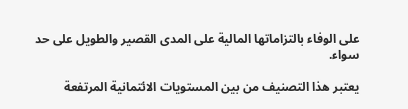على الوفاء بالتزاماتها المالية على المدى القصير والطويل على حد سواء.

يعتبر هذا التصنيف من بين المستويات الائتمانية المرتفعة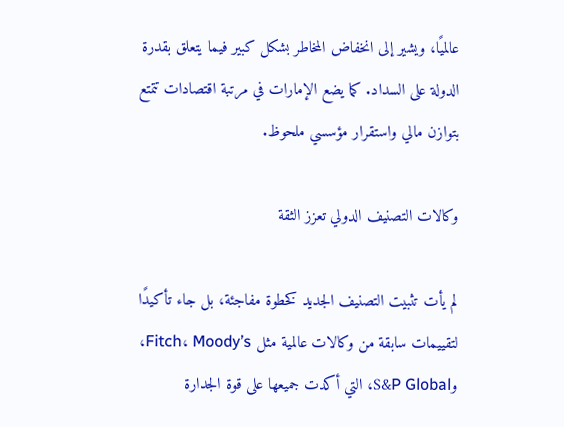عالميًا، ويشير إلى انخفاض المخاطر بشكل كبير فيما يتعلق بقدرة الدولة على السداد. كما يضع الإمارات في مرتبة اقتصادات تتمتع بتوازن مالي واستقرار مؤسسي ملحوظ.

وكالات التصنيف الدولي تعزز الثقة

لم يأت تثبيت التصنيف الجديد كخطوة مفاجئة، بل جاء تأكيدًا لتقييمات سابقة من وكالات عالمية مثل Fitch، Moody’s، وS&P Global، التي أكدت جميعها على قوة الجدارة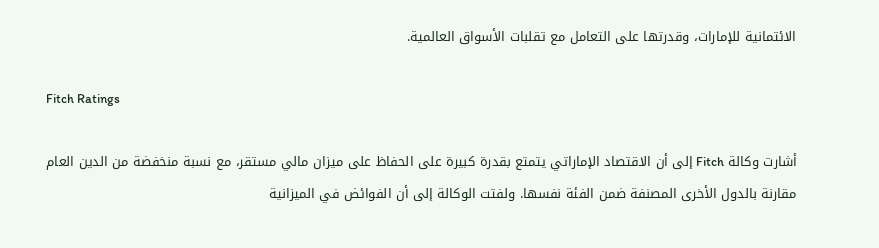الائتمانية للإمارات، وقدرتها على التعامل مع تقلبات الأسواق العالمية.

Fitch Ratings

أشارت وكالة Fitch إلى أن الاقتصاد الإماراتي يتمتع بقدرة كبيرة على الحفاظ على ميزان مالي مستقر، مع نسبة منخفضة من الدين العام مقارنة بالدول الأخرى المصنفة ضمن الفئة نفسها. ولفتت الوكالة إلى أن الفوائض في الميزانية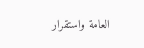العامة واستقرار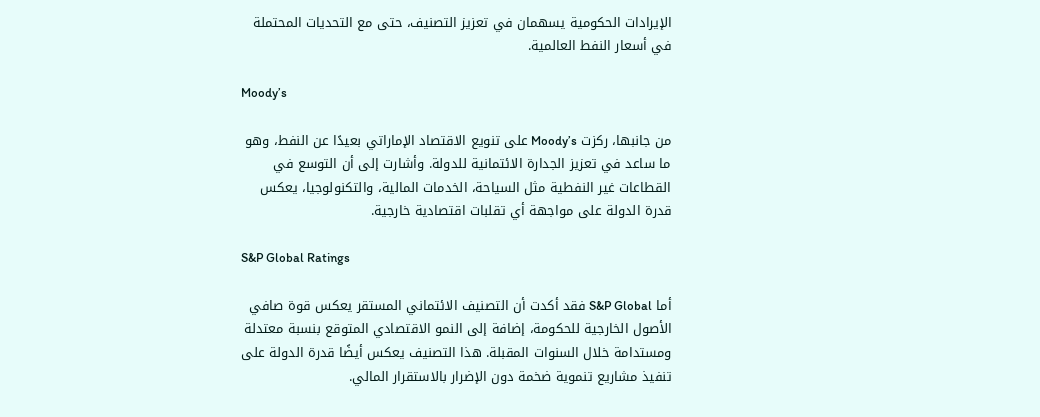الإيرادات الحكومية يسهمان في تعزيز التصنيف، حتى مع التحديات المحتملة في أسعار النفط العالمية.

Moody’s

من جانبها، ركزت Moody’s على تنويع الاقتصاد الإماراتي بعيدًا عن النفط، وهو ما ساعد في تعزيز الجدارة الائتمانية للدولة. وأشارت إلى أن التوسع في القطاعات غير النفطية مثل السياحة، الخدمات المالية، والتكنولوجيا، يعكس قدرة الدولة على مواجهة أي تقلبات اقتصادية خارجية.

S&P Global Ratings

أما S&P Global فقد أكدت أن التصنيف الائتماني المستقر يعكس قوة صافي الأصول الخارجية للحكومة، إضافة إلى النمو الاقتصادي المتوقع بنسبة معتدلة ومستدامة خلال السنوات المقبلة. هذا التصنيف يعكس أيضًا قدرة الدولة على تنفيذ مشاريع تنموية ضخمة دون الإضرار بالاستقرار المالي.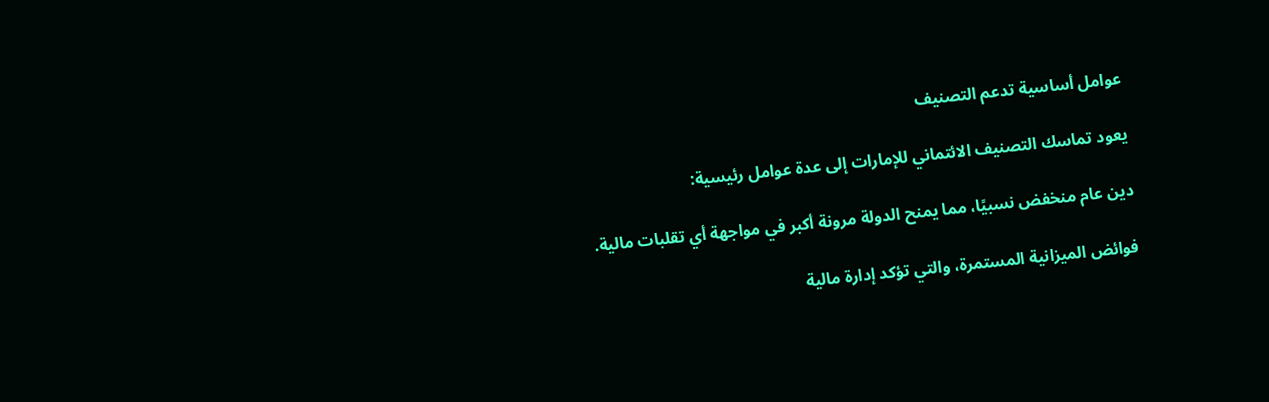عوامل أساسية تدعم التصنيف

يعود تماسك التصنيف الائتماني للإمارات إلى عدة عوامل رئيسية:

دين عام منخفض نسبيًا، مما يمنح الدولة مرونة أكبر في مواجهة أي تقلبات مالية.

فوائض الميزانية المستمرة، والتي تؤكد إدارة مالية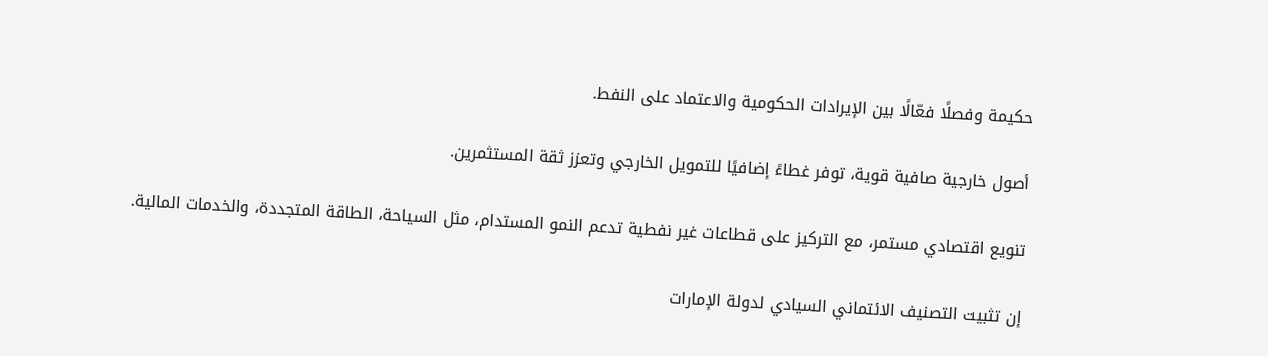حكيمة وفصلًا فعّالًا بين الإيرادات الحكومية والاعتماد على النفط.

أصول خارجية صافية قوية، توفر غطاءً إضافيًا للتمويل الخارجي وتعزز ثقة المستثمرين.

تنويع اقتصادي مستمر، مع التركيز على قطاعات غير نفطية تدعم النمو المستدام، مثل السياحة، الطاقة المتجددة، والخدمات المالية.

إن تثبيت التصنيف الائتماني السيادي لدولة الإمارات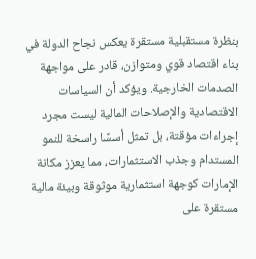بنظرة مستقبلية مستقرة يعكس نجاح الدولة في بناء اقتصاد قوي ومتوازن، قادر على مواجهة الصدمات الخارجية. ويؤكد أن السياسات الاقتصادية والإصلاحات المالية ليست مجرد إجراءات مؤقتة، بل تمثل أسسًا راسخة للنمو المستدام وجذب الاستثمارات، مما يعزز مكانة الإمارات كوجهة استثمارية موثوقة وبيئة مالية مستقرة على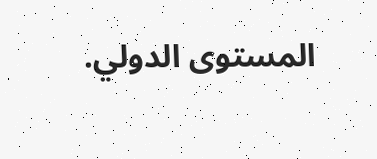المستوى الدولي.